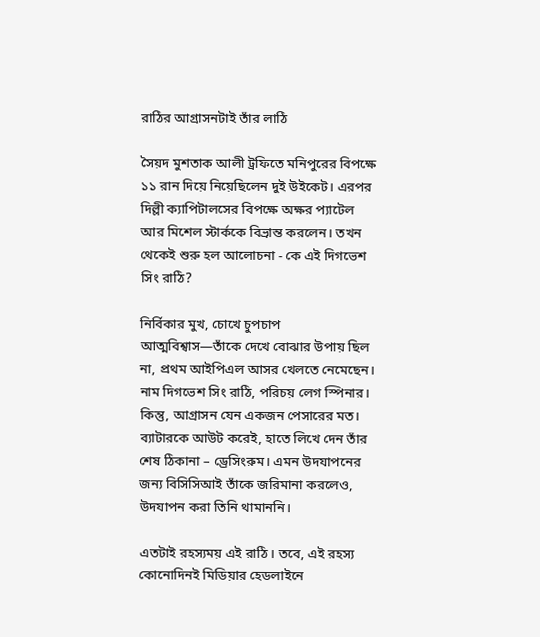রাঠির আগ্রাসনটাই তাঁর লাঠি

সৈয়দ মুশতাক আলী ট্রফিতে মনিপুরের বিপক্ষে ১১ রান ‍দিয়ে নিয়েছিলেন দুই উইকেট। এরপর দিল্লী ক্যাপিটালসের বিপক্ষে অক্ষর প্যাটেল আর মিশেল স্টার্ককে বিভ্রান্ত করলেন। তখন থেকেই শুরু হল আলোচনা - কে এই দিগভেশ সিং রাঠি?

নির্বিকার মুখ, চোখে চুপচাপ আত্মবিশ্বাস—তাঁকে দেখে বোঝার উপায় ছিল না, প্রথম আইপিএল আসর খেলতে নেমেছেন। নাম দিগভেশ সিং রাঠি, পরিচয় লেগ স্পিনার। কিন্তু, আগ্রাসন যেন একজন পেসারের মত। ব্যাটারকে আউট করেই, হাতে লিখে দেন তাঁর শেষ ঠিকানা – ড্রেসিংরুম। এমন উদযাপনের জন্য বিসিসিআই তাঁকে জরিমানা করলেও, উদযাপন করা তিনি থামাননি।

এতটাই রহস্যময় এই রাঠি। তবে, এই রহস্য কোনোদিনই মিডিয়ার হেডলাইনে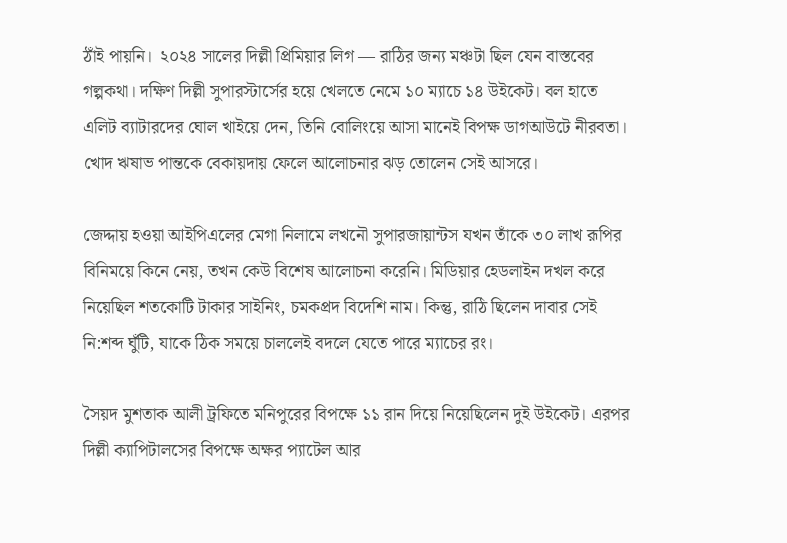ঠাঁই পায়নি।  ২০২৪ সালের দিল্লী প্রিমিয়ার লিগ — রাঠির জন্য মঞ্চটা ছিল যেন বাস্তবের গল্পকথা। দক্ষিণ দিল্লী সুপারস্টার্সের হয়ে খেলতে নেমে ১০ ম্যাচে ১৪ উইকেট। বল হাতে এলিট ব্যাটারদের ঘোল খাইয়ে দেন, তিনি বোলিংয়ে আসা মানেই বিপক্ষ ডাগআউটে নীরবতা। খোদ ঋষাভ পান্তকে বেকায়দায় ফেলে আলোচনার ঝড় তোলেন সেই আসরে।

জেদ্দায় হওয়া আইপিএলের মেগা নিলামে লখনৌ সুপারজায়ান্টস যখন তাঁকে ৩০ লাখ রূপির বিনিময়ে কিনে নেয়, তখন কেউ বিশেষ আলোচনা করেনি। মিডিয়ার হেডলাইন দখল করে নিয়েছিল শতকোটি টাকার সাইনিং, চমকপ্রদ বিদেশি নাম। কিন্তু, রাঠি ছিলেন দাবার সেই নি:শব্দ ঘুঁটি, যাকে ঠিক সময়ে চাললেই বদলে যেতে পারে ম্যাচের রং।

সৈয়দ মুশতাক আলী ট্রফিতে মনিপুরের বিপক্ষে ১১ রান ‍দিয়ে নিয়েছিলেন দুই উইকেট। এরপর দিল্লী ক্যাপিটালসের বিপক্ষে অক্ষর প্যাটেল আর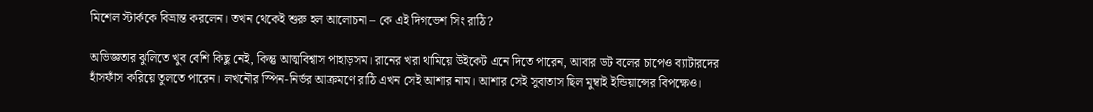মিশেল স্টার্ককে বিভ্রান্ত করলেন। তখন থেকেই শুরু হল আলোচনা – কে এই দিগভেশ সিং রাঠি?

অভিজ্ঞতার ঝুলিতে খুব বেশি কিছু নেই, কিন্তু আত্মবিশ্বাস পাহাড়সম। রানের খরা থামিয়ে উইকেট এনে দিতে পারেন, আবার ডট বলের চাপেও ব্যাটারদের হাঁসফাঁস করিয়ে তুলতে পারেন। লখনৌর স্পিন-নির্ভর আক্রমণে রাঠি এখন সেই আশার নাম। আশার সেই সুবাতাস ছিল মুম্বাই ইন্ডিয়ান্সের বিপক্ষেও।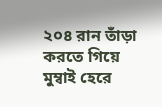২০৪ রান তাঁড়া করতে গিয়ে মুম্বাই হেরে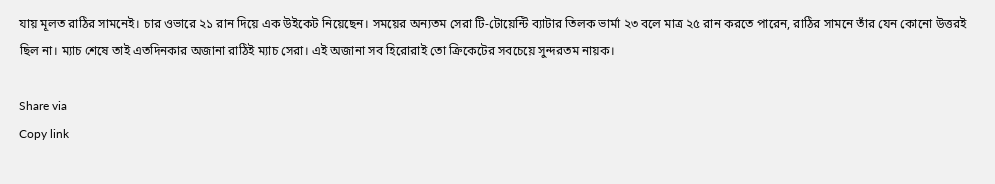যায় মূলত রাঠির সামনেই। চার ওভারে ২১ রান দিয়ে এক উইকেট নিয়েছেন। সময়ের অন্যতম সেরা টি-টোয়েন্টি ব্যাটার তিলক ভার্মা ২৩ বলে মাত্র ২৫ রান করতে পারেন, রাঠির সামনে তাঁর যেন কোনো উত্তরই ছিল না। ম্যাচ শেষে তাই এতদিনকার অজানা রাঠিই ম্যাচ সেরা। এই অজানা সব হিরোরাই তো ক্রিকেটের সবচেয়ে সুন্দরতম নায়ক।

Share via
Copy link